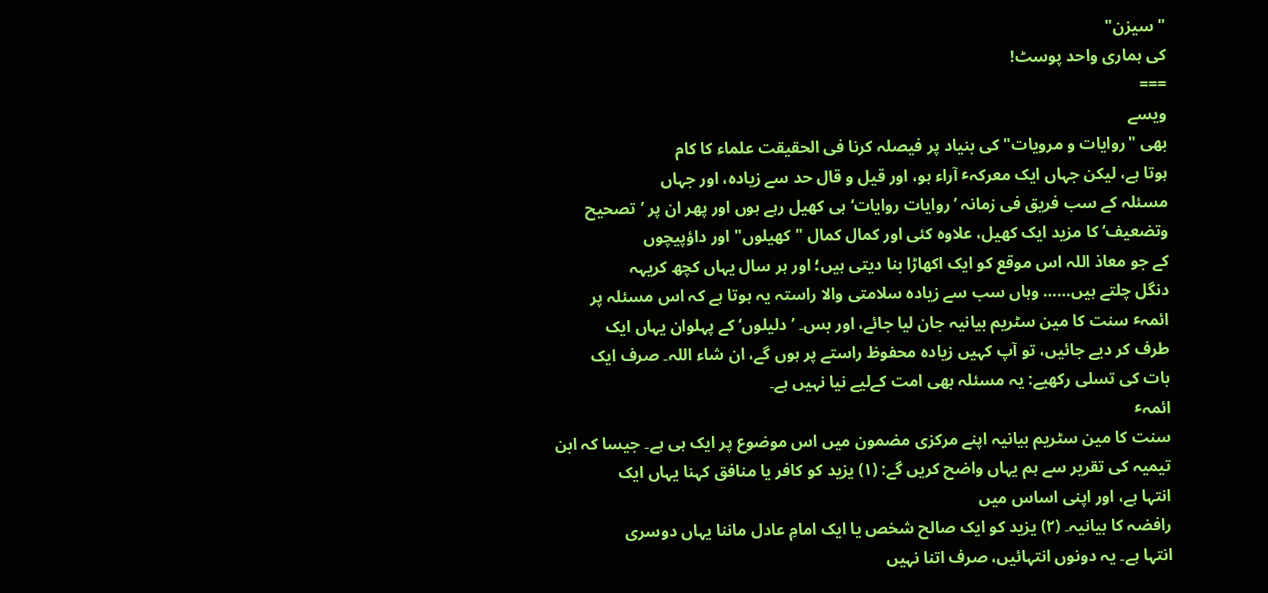"سیزن"
کی ہماری واحد پوسٹ!
===
ویسے
بھی "روایات و مرویات" کی بنیاد پر فیصلہ کرنا فی الحقیقت علماء کا کام
ہوتا ہے، لیکن جہاں ایک معرکہٴ آراء ہو، اور قیل و قال حد سے زیادہ، اور جہاں
مسئلہ کے سب فریق فی زمانہ ’روایات روایات‘ ہی کھیل رہے ہوں اور پھر ان پر ’تصحیح
وتضعیف‘ کا مزید ایک کھیل، علاوہ کئی اور کمال کمال "کھیلوں" اور داؤپیچوں
کے جو معاذ اللہ اس موقع کو ایک اکھاڑا بنا دیتی ہیں؛ اور ہر سال یہاں کچھ کریہہ
دنگل چلتے ہیں…… وہاں سب سے زیادہ سلامتی والا راستہ یہ ہوتا ہے کہ اس مسئلہ پر
ائمہٴ سنت کا مین سٹریم بیانیہ جان لیا جائے، اور بس۔ ’دلیلوں‘ کے پہلوان یہاں ایک
طرف کر دیے جائیں، تو آپ کہیں زیادہ محفوظ راستے پر ہوں گے، ان شاء اللہ۔ صرف ایک
بات کی تسلی رکھیے: یہ مسئلہ بھی امت کےلیے نیا نہیں ہے۔
ائمہٴ
سنت کا مین سٹریم بیانیہ اپنے مرکزی مضمون میں اس موضوع پر ایک ہی ہے۔ جیسا کہ ابن
تیمیہ کی تقریر سے ہم یہاں واضح کریں گے: (۱) یزید کو کافر یا منافق کہنا یہاں ایک
انتہا ہے، اور اپنی اساس میں
رافضہ کا بیانیہ۔ (۲) یزید کو ایک صالح شخص یا ایک امامِ عادل ماننا یہاں دوسری
انتہا ہے۔ یہ دونوں انتہائیں، صرف اتنا نہیں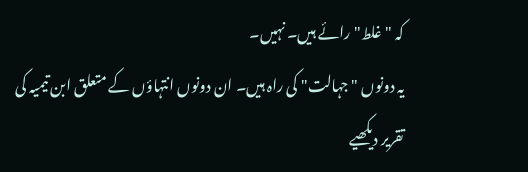کہ "غلط" رائے ہیں۔ نہیں۔
یہ دونوں "جہالت" کی راہ ہیں۔ ان دونوں انتہاؤں کے متعلق ابن تیمیہ کی
تقریر دیکھیے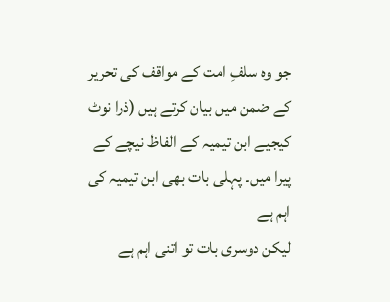جو وہ سلفِ امت کے مواقف کی تحریر کے ضمن میں بیان کرتے ہیں (ذرا نوٹ
کیجیے ابن تیمیہ کے الفاظ نیچے کے پیرا میں۔ پہلی بات بھی ابن تیمیہ کی اہم ہے
لیکن دوسری بات تو اتنی اہم ہے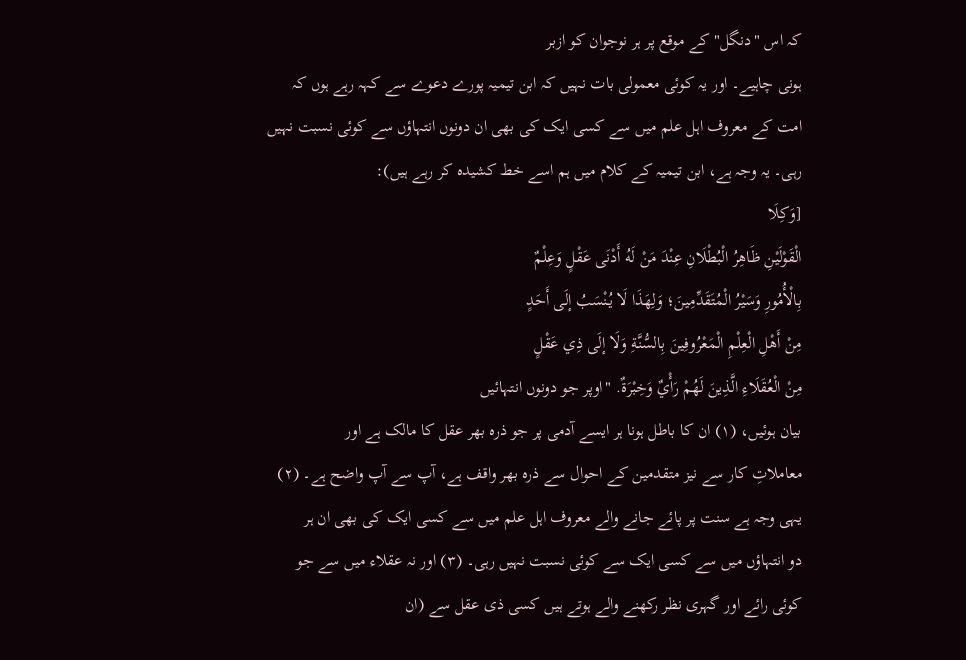کہ اس "دنگل" کے موقع پر ہر نوجوان کو ازبر
ہونی چاہیے۔ اور یہ کوئی معمولی بات نہیں کہ ابن تیمیہ پورے دعوے سے کہہ رہے ہوں کہ
امت کے معروف اہل علم میں سے کسی ایک کی بھی ان دونوں انتہاؤں سے کوئی نسبت نہیں
رہی۔ یہ وجہ ہے، ابن تیمیہ کے کلام میں ہم اسے خط کشیدہ کر رہے ہیں):
[وَكِلَا
الْقَوْلَيْنِ ظَاهِرُ الْبُطْلَانِ عِنْدَ مَنْ لَهُ أَدْنَى عَقْلٍ وَعِلْمٌ
بِالْأُمُورِ وَسَيْرُ الْمُتَقَدِّمِينَ؛ وَلِهَذَا لَا يُنْسَبُ إلَى أَحَدٍ
مِنْ أَهْلِ الْعِلْمِ الْمَعْرُوفِينَ بِالسُّنَّةِ وَلَا إلَى ذِي عَقْلٍ
مِنْ الْعُقَلَاءِ الَّذِينَ لَهُمْ رَأْيٌ وَخِبْرَةٌ. "اوپر جو دونوں انتہائیں
بیان ہوئیں، (۱) ان کا باطل ہونا ہر ایسے آدمی پر جو ذرہ بھر عقل کا مالک ہے اور
معاملاتِ کار سے نیز متقدمین کے احوال سے ذرہ بھر واقف ہے، آپ سے آپ واضح ہے۔ (۲)
یہی وجہ ہے سنت پر پائے جانے والے معروف اہل علم میں سے کسی ایک کی بھی ان ہر
دو انتہاؤں میں سے کسی ایک سے کوئی نسبت نہیں رہی۔ (۳) اور نہ عقلاء میں سے جو
کوئی رائے اور گہری نظر رکھنے والے ہوتے ہیں کسی ذی عقل سے (ان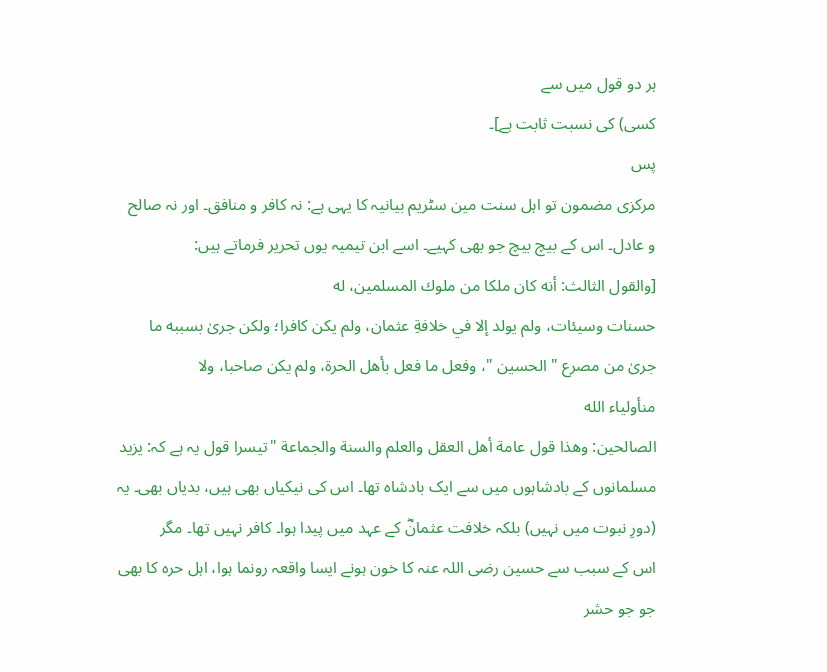ہر دو قول میں سے
کسی) کی نسبت ثابت ہے]۔
پس
مرکزی مضمون تو اہل سنت مین سٹریم بیانیہ کا یہی ہے: نہ کافر و منافق۔ اور نہ صالح
و عادل۔ اس کے بیچ بیچ جو بھی کہیے۔ اسے ابن تیمیہ یوں تحریر فرماتے ہیں:
[والقول الثالث: أنه كان ملكا من ملوك المسلمين، له
حسنات وسيئات، ولم يولد إلا في خلافةِ عثمان، ولم يكن كافرا؛ ولكن جرىٰ بسببه ما
جرىٰ من مصرع " الحسين "، وفعل ما فعل بأهل الحرة، ولم يكن صاحبا، ولا
منأولياء الله
الصالحين: وهذا قول عامة أهل العقل والعلم والسنة والجماعة "تیسرا قول یہ ہے کہ: یزید
مسلمانوں کے بادشاہوں میں سے ایک بادشاہ تھا۔ اس کی نیکیاں بھی ہیں، بدیاں بھی۔ یہ
(دورِ نبوت میں نہیں) بلکہ خلافت عثمانؓ کے عہد میں پیدا ہوا۔ کافر نہیں تھا۔ مگر
اس کے سبب سے حسین رضی اللہ عنہ کا خون ہونے ایسا واقعہ رونما ہوا، اہل حرہ کا بھی
جو جو حشر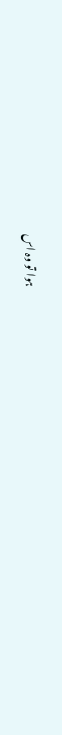ہوا تو وہ اس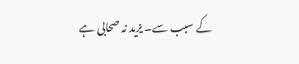کے سبب سے۔ یزید نہ صحابی ہے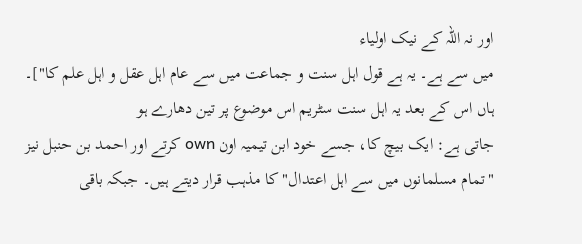اور نہ اللہ کے نیک اولیاء
میں سے ہے۔ یہ ہے قول اہل سنت و جماعت میں سے عام اہل عقل و اہل علم کا"]۔
ہاں اس کے بعد یہ اہل سنت سٹریم اس موضوع پر تین دھارے ہو
جاتی ہے: ایک بیچ کا، جسے خود ابن تیمیہ اون own کرتے اور احمد بن حنبل نیز
"تمام مسلمانوں میں سے اہل اعتدال" کا مذہب قرار دیتے ہیں۔ جبکہ باقی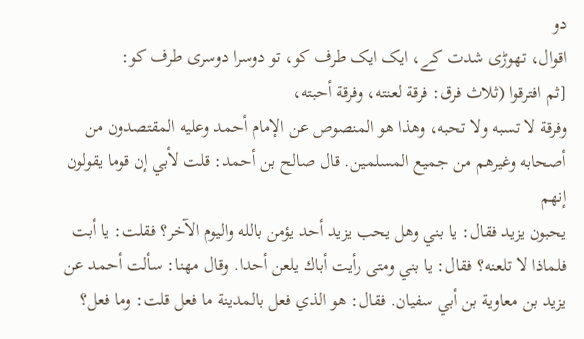دو
اقوال، تھوڑی شدت کے، ایک ایک طرف کو، تو دوسرا دوسری طرف کو:
[ثم افترقوا (ثلاث فرق: فرقة لعنته، وفرقة أحبته،
وفرقة لا تسبه ولا تحبه، وهذا هو المنصوص عن الإمام أحمد وعليه المقتصدون من
أصحابه وغيرهم من جميع المسلمين. قال صالح بن أحمد: قلت لأبي إن قوما يقولون إنهم
يحبون يزيد فقال: يا بني وهل يحب يزيد أحد يؤمن بالله واليوم الآخر؟ فقلت: يا أبت
فلماذا لا تلعنه؟ فقال: يا بني ومتى رأيت أباك يلعن أحدا. وقال مهنا: سألت أحمد عن
يزيد بن معاوية بن أبي سفيان. فقال: هو الذي فعل بالمدينة ما فعل قلت: وما فعل؟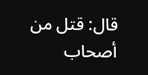قال: قتل من أصحاب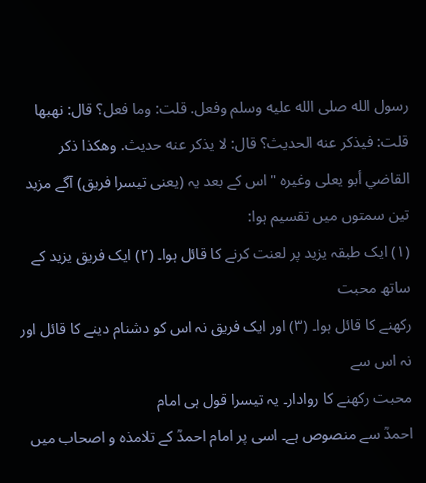رسول الله صلى الله عليه وسلم وفعل. قلت: وما فعل؟ قال: نهبها
قلت: فيذكر عنه الحديث؟ قال: لا يذكر عنه حديث. وهكذا ذكر القاضي أبو يعلى وغيره "اس کے بعد یہ (یعنی تیسرا فریق) آگے مزید تین سمتوں میں تقسیم ہوا:
(۱) ایک طبقہ یزید پر لعنت کرنے کا قائل ہوا۔ (۲) ایک فریق یزید کے ساتھ محبت
رکھنے کا قائل ہوا۔ (۳) اور ایک فریق نہ اس کو دشنام دینے کا قائل اور نہ اس سے
محبت رکھنے کا روادار۔ یہ تیسرا قول ہی امام
احمدؒ سے منصوص ہے۔ اسی پر امام احمدؒ کے تلامذہ و اصحاب میں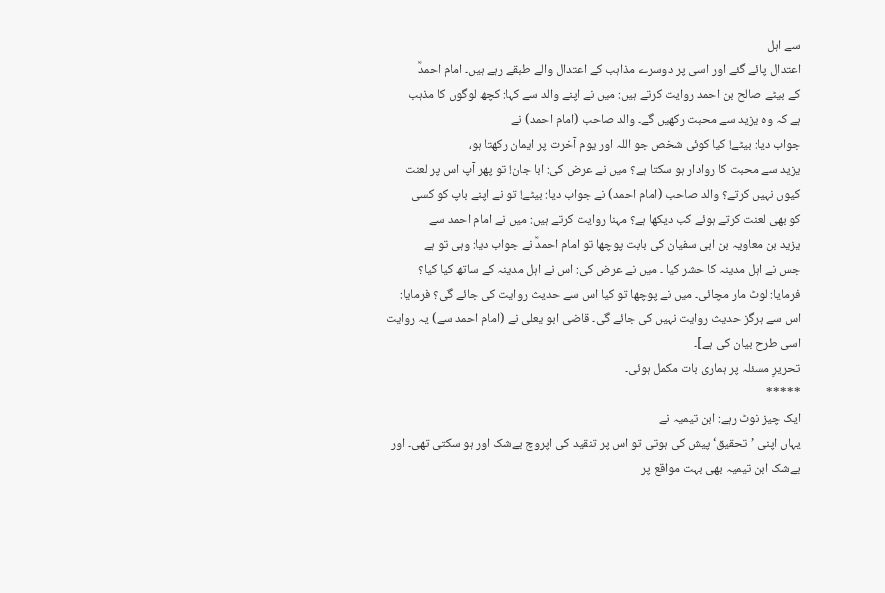سے اہل
اعتدال پائے گئے اور اسی پر دوسرے مذاہب کے اعتدال والے طبقے رہے ہیں۔ امام احمدؒ
کے بیٹے صالح بن احمد روایت کرتے ہیں: میں نے اپنے والد سے کہا: کچھ لوگوں کا مذہب
ہے کہ وہ یزید سے محبت رکھیں گے۔ والد صاحب (امام احمد) نے
جواب دیا: بیٹے! کیا کوئی شخص جو اللہ اور یوم آخرت پر ایمان رکھتا ہو،
یزید سے محبت کا روادار ہو سکتا ہے؟ میں نے عرض کی: ابا جان! تو پھر آپ اس پر لعنت
کیوں نہیں کرتے؟ والد صاحب (امام احمد) نے جواب دیا: بیٹے! تو نے اپنے باپ کو کسی
کو بھی لعنت کرتے ہوئے کب دیکھا ہے؟ مہنا روایت کرتے ہیں: میں نے امام احمد سے
یزید بن معاویہ بن ابی سفیان کی بابت پوچھا تو امام احمدؒ نے جواب دیا: وہی تو ہے
جس نے اہل مدینہ کا حشر کیا ۔ میں نے عرض کی: اس نے اہل مدینہ کے ساتھ کیا کیا؟
فرمایا: لوٹ مار مچائی۔ میں نے پوچھا تو کیا اس سے حدیث روایت کی جائے گی؟ فرمایا:
اس سے ہرگز حدیث روایت نہیں کی جائے گی۔ قاضی ابو یعلی نے (امام احمد سے) یہ روایت
اسی طرح بیان کی ہے]۔
تحریرِ مسئلہ پر ہماری بات مکمل ہوئی۔
*****
ایک چیز نوٹ رہے: ابن تیمیہ نے
یہاں اپنی ’تحقیق‘ پیش کی ہوتی تو اس پر تنقید کی اپروچ بےشک اور ہو سکتی تھی۔ اور
بےشک ابن تیمیہ بھی بہت مواقع پر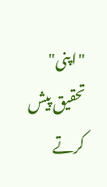"اپنی" تحقیق پیش کرتے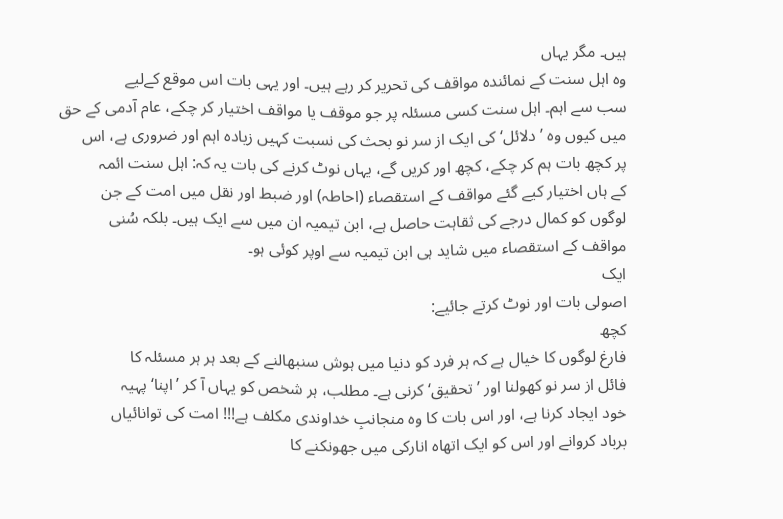ہیں۔ مگر یہاں
وہ اہل سنت کے نمائندہ مواقف کی تحریر کر رہے ہیں۔ اور یہی بات اس موقع کےلیے
سب سے اہم۔ اہل سنت کسی مسئلہ پر جو موقف یا مواقف اختیار کر چکے، عام آدمی کے حق
میں کیوں وہ ’دلائل‘ کی ایک از سر نو بحث کی نسبت کہیں زیادہ اہم اور ضروری ہے، اس
پر کچھ بات ہم کر چکے، کچھ اور کریں گے، یہاں نوٹ کرنے کی بات یہ کہ: اہل سنت ائمہ
کے ہاں اختیار کیے گئے مواقف کے استقصاء (احاطہ) اور ضبط اور نقل میں امت کے جن
لوگوں کو کمال درجے کی ثقاہت حاصل ہے، ابن تیمیہ ان میں سے ایک ہیں۔ بلکہ سُنی
مواقف کے استقصاء میں شاید ہی ابن تیمیہ سے اوپر کوئی ہو۔
ایک
اصولی بات اور نوٹ کرتے جائیے:
کچھ
فارغ لوگوں کا خیال ہے کہ ہر فرد کو دنیا میں ہوش سنبھالنے کے بعد ہر ہر مسئلہ کا
فائل از سر نو کھولنا اور ’تحقیق‘ کرنی ہے۔ مطلب، ہر شخص کو یہاں آ کر ’اپنا‘ پہیہ
خود ایجاد کرنا ہے، اور اس بات کا وہ منجانبِ خداوندی مکلف ہے!!! امت کی توانائیاں
برباد کروانے اور اس کو ایک اتھاہ انارکی میں جھونکنے کا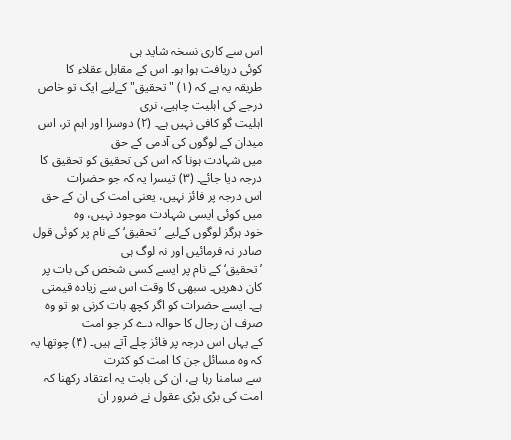اس سے کاری نسخہ شاید ہی
کوئی دریافت ہوا ہو۔ اس کے مقابل عقلاء کا
طریقہ یہ ہے کہ (۱) "تحقیق" کےلیے ایک تو خاص درجے کی اہلیت چاہیے، نری
اہلیت گو کافی نہیں ہے۔ (۲) دوسرا اور اہم تر، اس میدان کے لوگوں کی آدمی کے حق
میں شہادت ہونا کہ اس کی تحقیق کو تحقیق کا درجہ دیا جائے۔ (۳) تیسرا یہ کہ جو حضرات
اس درجہ پر فائز نہیں، یعنی امت کی ان کے حق میں کوئی ایسی شہادت موجود نہیں، وہ
خود ہرگز لوگوں کےلیے ’تحقیق‘ کے نام پر کوئی قول صادر نہ فرمائیں اور نہ لوگ ہی
’تحقیق‘ کے نام پر ایسے کسی شخص کی بات پر کان دھریں۔ سبھی کا وقت اس سے زیادہ قیمتی
ہے۔ ایسے حضرات کو اگر کچھ بات کرنی ہو تو وہ صرف ان رجال کا حوالہ دے کر جو امت
کے یہاں اس درجہ پر فائز چلے آتے ہیں۔ (۴) چوتھا یہ کہ وہ مسائل جن کا امت کو کثرت
سے سامنا رہا ہے، ان کی بابت یہ اعتقاد رکھنا کہ امت کی بڑی بڑی عقول نے ضرور ان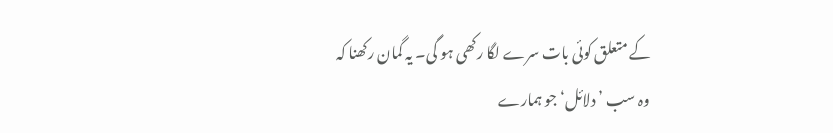کے متعلق کوئی بات سرے لگا رکھی ہو گی۔ یہ گمان رکھنا کہ
وہ سب ’دلائل‘ جو ہمارے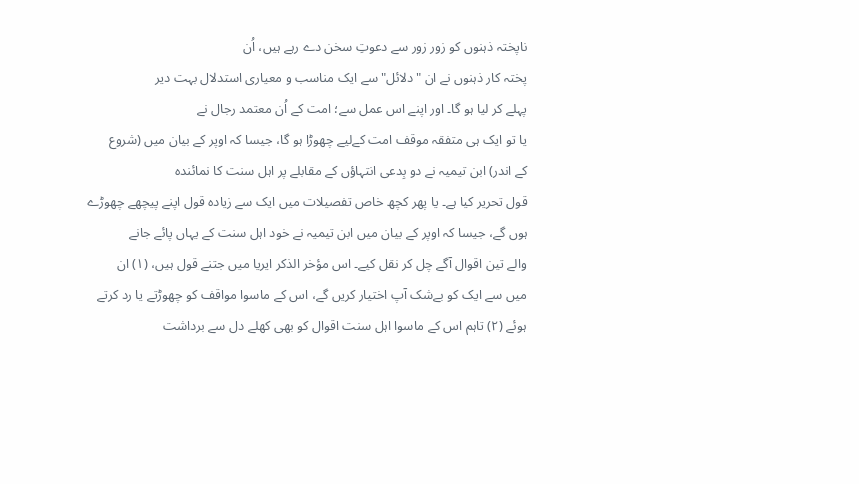ناپختہ ذہنوں کو زور زور سے دعوتِ سخن دے رہے ہیں، اُن
پختہ کار ذہنوں نے ان "دلائل" سے ایک مناسب و معیاری استدلال بہت دیر
پہلے کر لیا ہو گا۔ اور اپنے اس عمل سے؛ امت کے اُن معتمد رجال نے
یا تو ایک ہی متفقہ موقف امت کےلیے چھوڑا ہو گا، جیسا کہ اوپر کے بیان میں (شروع
کے اندر) ابن تیمیہ نے دو بِدعی انتہاؤں کے مقابلے پر اہل سنت کا نمائندہ
قول تحریر کیا ہے۔ یا پھر کچھ خاص تفصیلات میں ایک سے زیادہ قول اپنے پیچھے چھوڑے
ہوں گے، جیسا کہ اوپر کے بیان میں ابن تیمیہ نے خود اہل سنت کے یہاں پائے جانے
والے تین اقوال آگے چل کر نقل کیے۔ اس مؤخر الذکر ایریا میں جتنے قول ہیں، (۱) ان
میں سے ایک کو بےشک آپ اختیار کریں گے، اس کے ماسوا مواقف کو چھوڑتے یا رد کرتے
ہوئے (۲) تاہم اس کے ماسوا اہل سنت اقوال کو بھی کھلے دل سے برداشت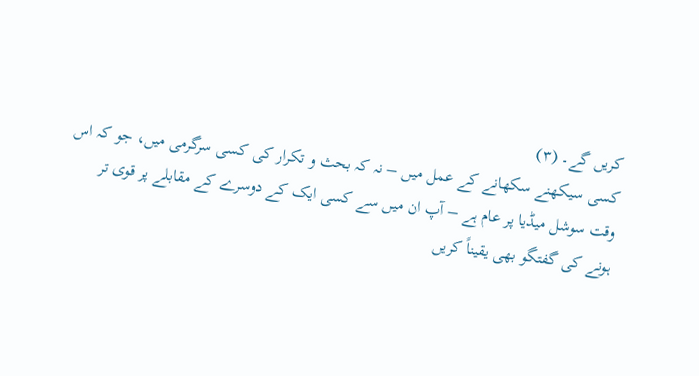کریں گے۔ (۳)
کسی سیکھنے سکھانے کے عمل میں – نہ کہ بحث و تکرار کی کسی سرگرمی میں، جو کہ اس
وقت سوشل میڈیا پر عام ہے – آپ ان میں سے کسی ایک کے دوسرے کے مقابلے پر قوی تر
ہونے کی گفتگو بھی یقیناً کریں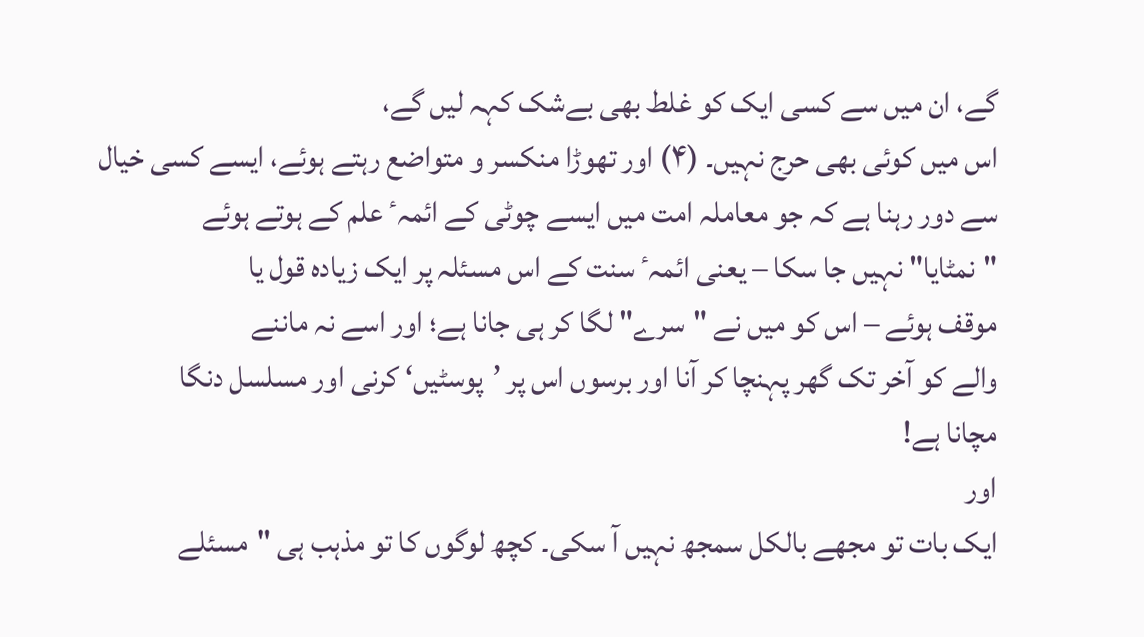گے، ان میں سے کسی ایک کو غلط بھی بےشک کہہ لیں گے،
اس میں کوئی بھی حرج نہیں۔ (۴) اور تھوڑا منکسر و متواضع رہتے ہوئے، ایسے کسی خیال
سے دور رہنا ہے کہ جو معاملہ امت میں ایسے چوٹی کے ائمہٴ علم کے ہوتے ہوئے
"نمٹایا" نہیں جا سکا – یعنی ائمہٴ سنت کے اس مسئلہ پر ایک زیادہ قول یا
موقف ہوئے – اس کو میں نے "سرے" لگا کر ہی جانا ہے؛ اور اسے نہ ماننے
والے کو آخر تک گھر پہنچا کر آنا اور برسوں اس پر ’پوسٹیں‘ کرنی اور مسلسل دنگا
مچانا ہے!
اور
ایک بات تو مجھے بالکل سمجھ نہیں آ سکی۔ کچھ لوگوں کا تو مذہب ہی "مسئلے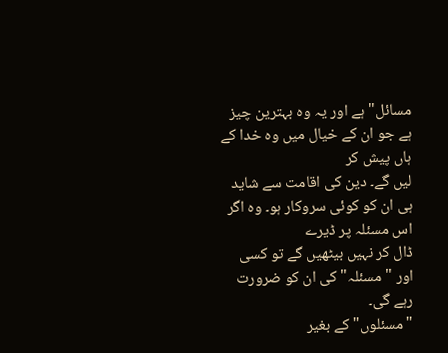مسائل" ہے اور یہ وہ بہترین چیز ہے جو ان کے خیال میں وہ خدا کے ہاں پیش کر
لیں گے۔ دین کی اقامت سے شاید ہی ان کو کوئی سروکار ہو۔ وہ اگر اس مسئلہ پر ڈیرے
ڈال کر نہیں بیٹھیں گے تو کسی اور "مسئلہ" کی ان کو ضرورت رہے گی۔
"مسئلوں" کے بغیر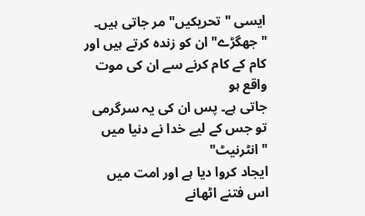ایسی "تحریکیں" مر جاتی ہیں۔
"جھگڑے" ان کو زندہ کرتے ہیں اور کام کے کام کرنے سے ان کی موت واقع ہو
جاتی ہے۔ پس ان کی یہ سرگرمی تو جس کے لیے خدا نے دنیا میں "انٹرنیٹ"
ایجاد کروا دیا ہے اور امت میں اس فتنے اٹھانے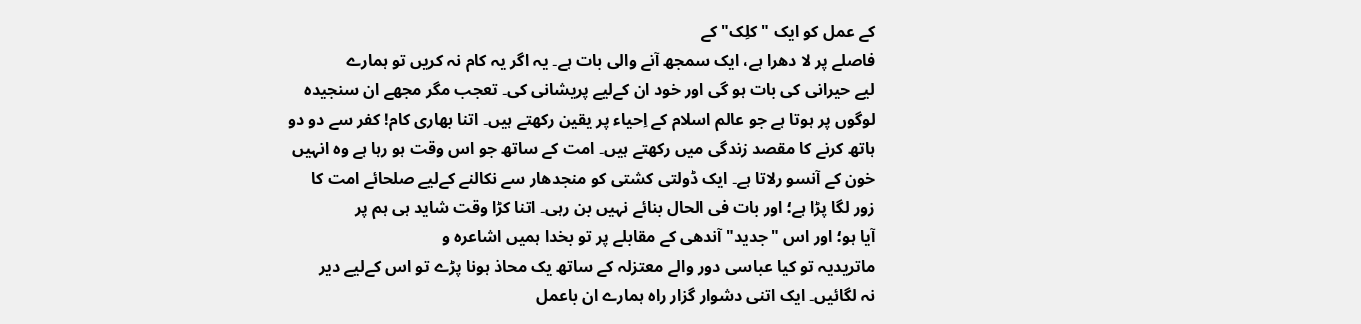کے عمل کو ایک "کلِک" کے
فاصلے پر لا دھرا ہے، ایک سمجھ آنے والی بات ہے۔ یہ اگر یہ کام نہ کریں تو ہمارے
لیے حیرانی کی بات ہو گی اور خود ان کےلیے پریشانی کی۔ تعجب مگر مجھے ان سنجیدہ
لوگوں پر ہوتا ہے جو عالم اسلام کے اِحیاء پر یقین رکھتے ہیں۔ اتنا بھاری کام! کفر سے دو دو
ہاتھ کرنے کا مقصد زندگی میں رکھتے ہیں۔ امت کے ساتھ جو اس وقت ہو رہا ہے وہ انہیں
خون کے آنسو رلاتا ہے۔ ایک ڈولتی کشتی کو منجدھار سے نکالنے کےلیے صلحائے امت کا
زور لگا پڑا ہے؛ اور بات فی الحال بنائے نہیں بن رہی۔ اتنا کڑا وقت شاید ہی ہم پر
آیا ہو؛ اور اس "جدید" آندھی کے مقابلے پر تو بخدا ہمیں اشاعرہ و
ماتریدیہ تو کیا عباسی دور والے معتزلہ کے ساتھ یک محاذ ہونا پڑے تو اس کےلیے دیر
نہ لگائیں۔ ایک اتنی دشوار گزار راہ ہمارے ان باعمل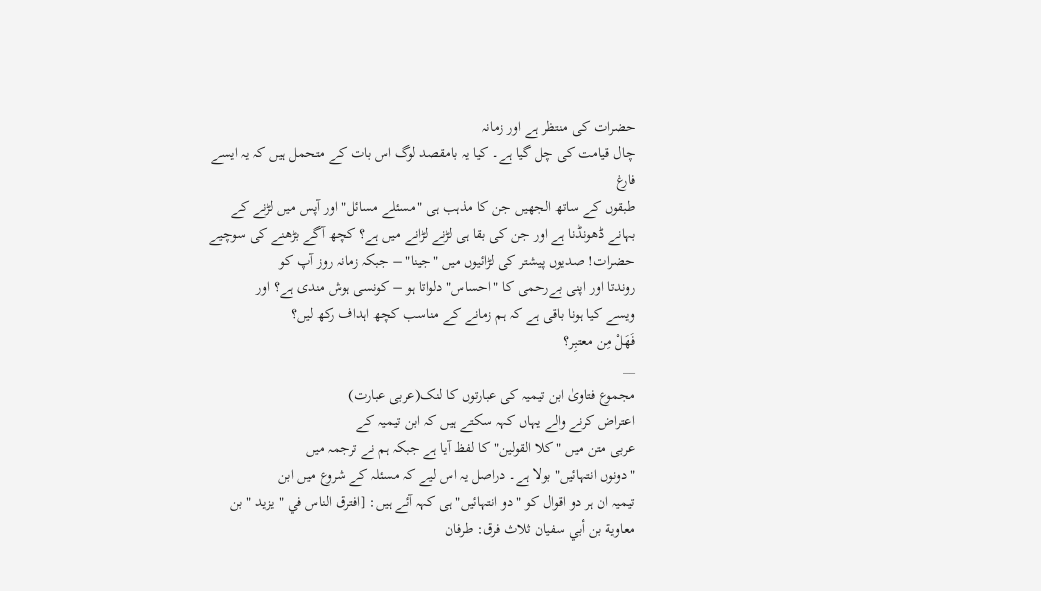حضرات کی منتظر ہے اور زمانہ
چال قیامت کی چل گیا ہے۔ کیا یہ بامقصد لوگ اس بات کے متحمل ہیں کہ یہ ایسے فارغ
طبقوں کے ساتھ الجھیں جن کا مذہب ہی "مسئلے مسائل" اور آپس میں لڑنے کے
بہانے ڈھونڈنا ہے اور جن کی بقا ہی لڑنے لڑانے میں ہے؟ کچھ آگے بڑھنے کی سوچیے
حضرات! صدیوں پیشتر کی لڑائیوں میں "جینا" – جبکہ زمانہ روز آپ کو
روندتا اور اپنی بےرحمی کا "احساس" دلواتا ہو – کونسی ہوش مندی ہے؟ اور
ویسے کیا ہونا باقی ہے کہ ہم زمانے کے مناسب کچھ اہداف رکھ لیں؟
فَهَلْ مِن معتبِر؟
__
مجموع فتاوىٰ ابن تیمیہ کی عبارتوں کا لنک(عربى عبارت)
اعتراض کرنے والے یہاں کہہ سکتے ہیں کہ ابن تیمیہ کے
عربی متن میں "کلا القولین" کا لفظ آیا ہے جبکہ ہم نے ترجمہ میں
"دونوں انتہائیں" بولا ہے۔ دراصل یہ اس لیے کہ مسئلہ کے شروع میں ابن
تیمیہ ان ہر دو اقوال کو "دو انتہائیں" ہی کہہ آئے ہیں: [افترق الناس في " يزيد " بن
معاوية بن أبي سفيان ثلاث فرق: طرفان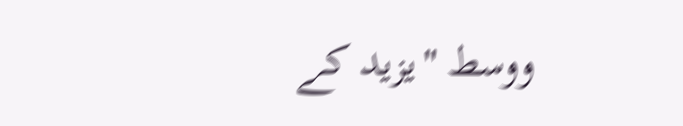ووسط "یزید کے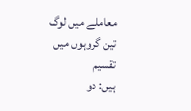معاملے میں لوگ تین گروہوں میں تقسیم
ہیں: دو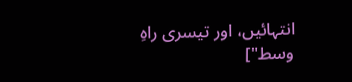انتہائیں، اور تیسری راہِ وسط"]